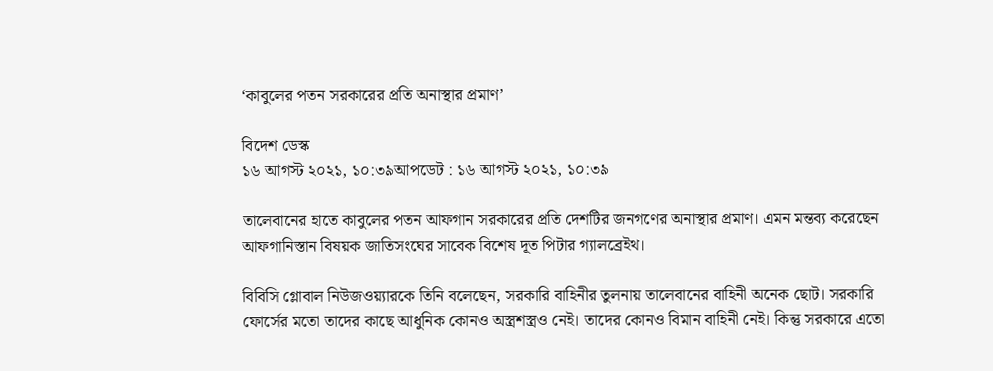‘কাবুলের পতন সরকারের প্রতি অনাস্থার প্রমাণ’

বিদেশ ডেস্ক
১৬ আগস্ট ২০২১, ১০:৩৯আপডেট : ১৬ আগস্ট ২০২১, ১০:৩৯

তালেবানের হাতে কাবুলের পতন আফগান সরকারের প্রতি দেশটির জনগণের অনাস্থার প্রমাণ। এমন মন্তব্য করেছেন আফগানিস্তান বিষয়ক জাতিসংঘের সাবেক বিশেষ দূত পিটার গ্যালব্রেইথ।

বিবিসি গ্লোবাল নিউজওয়্যারকে তিনি বলেছেন, সরকারি বাহিনীর তুলনায় তালেবানের বাহিনী অনেক ছোট। সরকারি ফোর্সের মতো তাদের কাছে আধুনিক কোনও অস্ত্রশস্ত্রও নেই। তাদের কোনও বিমান বাহিনী নেই। কিন্তু সরকারে এতো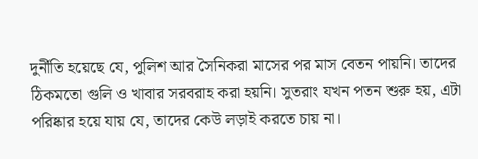দুর্নীতি হয়েছে যে, পুলিশ আর সৈনিকরা মাসের পর মাস বেতন পায়নি। তাদের ঠিকমতো গুলি ও খাবার সরবরাহ করা হয়নি। সুতরাং যখন পতন শুরু হয়, এটা পরিষ্কার হয়ে যায় যে, তাদের কেউ লড়াই করতে চায় না।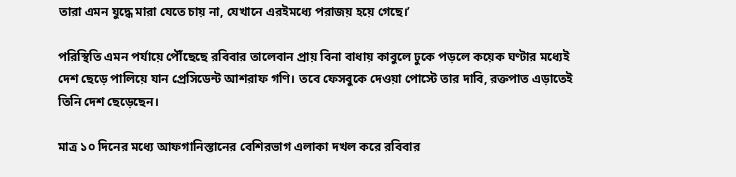তারা এমন যুদ্ধে মারা যেতে চায় না, যেখানে এরইমধ্যে পরাজয় হয়ে গেছে।’

পরিস্থিতি এমন পর্যায়ে পৌঁছেছে রবিবার তালেবান প্রায় বিনা বাধায় কাবুলে ঢুকে পড়লে কয়েক ঘণ্টার মধ্যেই দেশ ছেড়ে পালিয়ে যান প্রেসিডেন্ট আশরাফ গণি। তবে ফেসবুকে দেওয়া পোস্টে তার দাবি, রক্তপাত এড়াতেই তিনি দেশ ছেড়েছেন।

মাত্র ১০ দিনের মধ্যে আফগানিস্তানের বেশিরভাগ এলাকা দখল করে রবিবার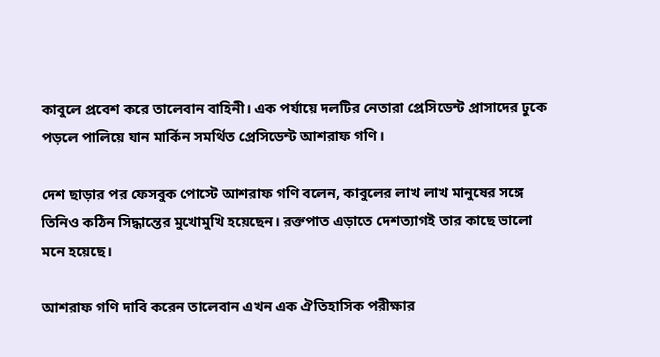কাবুলে প্রবেশ করে তালেবান বাহিনী। এক পর্যায়ে দলটির নেতারা প্রেসিডেন্ট প্রাসাদের ঢুকে পড়লে পালিয়ে যান মার্কিন সমর্থিত প্রেসিডেন্ট আশরাফ গণি।

দেশ ছাড়ার পর ফেসবুক পোস্টে আশরাফ গণি বলেন, কাবুলের লাখ লাখ মানুষের সঙ্গে তিনিও কঠিন সিদ্ধান্তের মুখোমুখি হয়েছেন। রক্তপাত এড়াতে দেশত্যাগই তার কাছে ভালো মনে হয়েছে।

আশরাফ গণি দাবি করেন তালেবান এখন এক ঐতিহাসিক পরীক্ষার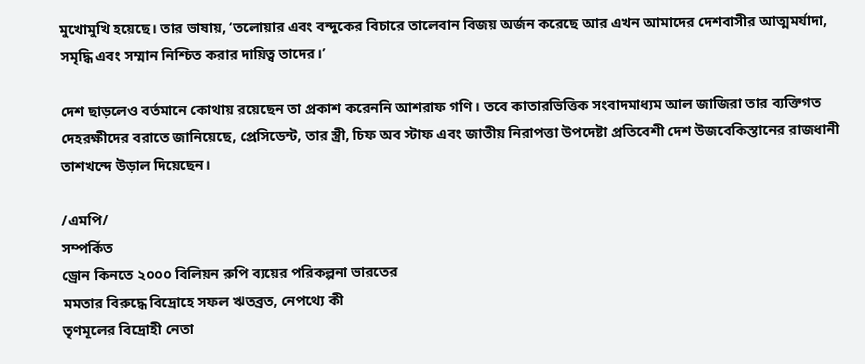মুখোমুখি হয়েছে। তার ভাষায়, ‘তলোয়ার এবং বন্দুকের বিচারে তালেবান বিজয় অর্জন করেছে আর এখন আমাদের দেশবাসীর আত্মমর্যাদা, সমৃদ্ধি এবং সম্মান নিশ্চিত করার দায়িত্ব তাদের।’

দেশ ছাড়লেও বর্তমানে কোথায় রয়েছেন তা প্রকাশ করেননি আশরাফ গণি। তবে কাতারভিত্তিক সংবাদমাধ্যম আল জাজিরা তার ব্যক্তিগত দেহরক্ষীদের বরাতে জানিয়েছে, প্রেসিডেন্ট, তার স্ত্রী, চিফ অব স্টাফ এবং জাতীয় নিরাপত্তা উপদেষ্টা প্রতিবেশী দেশ উজবেকিস্তানের রাজধানী তাশখন্দে উড়াল দিয়েছেন।

/এমপি/
সম্পর্কিত
ড্রোন কিনতে ২০০০ বিলিয়ন রুপি ব্যয়ের পরিকল্পনা ভারতের
মমতার বিরুদ্ধে বিদ্রোহে সফল ঋতব্রত, নেপথ্যে কী
তৃণমূলের বিদ্রোহী নেতা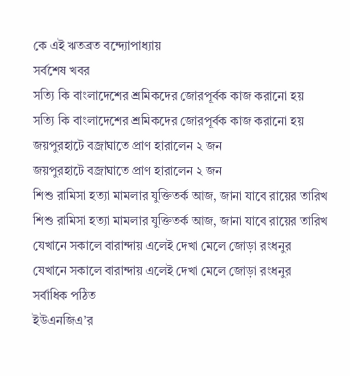কে এই ঋতব্রত বন্দ্যোপাধ্যায়
সর্বশেষ খবর
সত্যি কি বাংলাদেশের শ্রমিকদের জোরপূর্বক কাজ করানো হয়
সত্যি কি বাংলাদেশের শ্রমিকদের জোরপূর্বক কাজ করানো হয়
জয়পুরহাটে বজ্রাঘাতে প্রাণ হারালেন ২ জন
জয়পুরহাটে বজ্রাঘাতে প্রাণ হারালেন ২ জন
শিশু রামিসা হত্যা মামলার যুক্তিতর্ক আজ, জানা যাবে রায়ের তারিখ
শিশু রামিসা হত্যা মামলার যুক্তিতর্ক আজ, জানা যাবে রায়ের তারিখ
যেখানে সকালে বারান্দায় এলেই দেখা মেলে জোড়া রংধনুর
যেখানে সকালে বারান্দায় এলেই দেখা মেলে জোড়া রংধনুর
সর্বাধিক পঠিত
ইউএনজিএ’র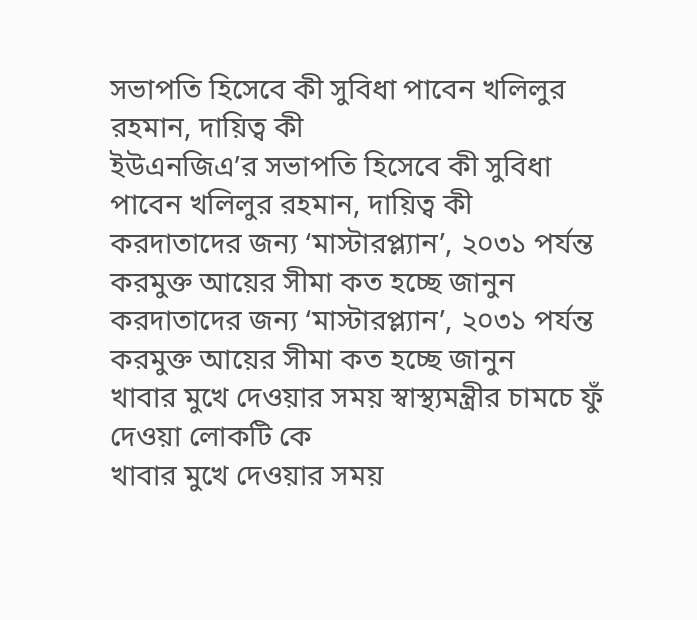সভাপতি হিসেবে কী সুবিধা পাবেন খলিলুর রহমান, দায়িত্ব কী
ইউএনজিএ’র সভাপতি হিসেবে কী সুবিধা পাবেন খলিলুর রহমান, দায়িত্ব কী
করদাতাদের জন্য ‘মাস্টারপ্ল্যান’, ২০৩১ পর্যন্ত করমুক্ত আয়ের সীমা কত হচ্ছে জানুন
করদাতাদের জন্য ‘মাস্টারপ্ল্যান’, ২০৩১ পর্যন্ত করমুক্ত আয়ের সীমা কত হচ্ছে জানুন
খাবার মুখে দেওয়ার সময় স্বাস্থ্যমন্ত্রীর চামচে ফুঁ দেওয়া লোকটি কে
খাবার মুখে দেওয়ার সময়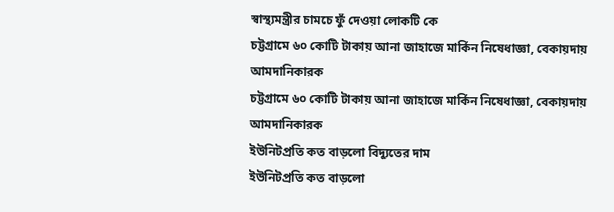স্বাস্থ্যমন্ত্রীর চামচে ফুঁ দেওয়া লোকটি কে
চট্টগ্রামে ৬০ কোটি টাকায় আনা জাহাজে মার্কিন নিষেধাজ্ঞা, বেকায়দায় আমদানিকারক
চট্টগ্রামে ৬০ কোটি টাকায় আনা জাহাজে মার্কিন নিষেধাজ্ঞা, বেকায়দায় আমদানিকারক
ইউনিটপ্রতি কত বাড়লো বিদ্যুতের দাম
ইউনিটপ্রতি কত বাড়লো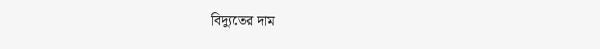বিদ্যুতের দাম